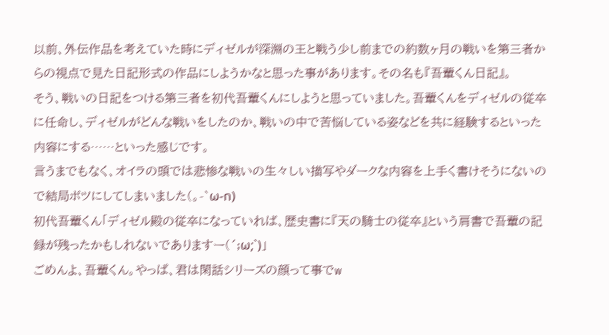以前、外伝作品を考えていた時にディゼルが深淵の王と戦う少し前までの約数ヶ月の戦いを第三者からの視点で見た日記形式の作品にしようかなと思った事があります。その名も『吾輩くん日記』。
そう、戦いの日記をつける第三者を初代吾輩くんにしようと思っていました。吾輩くんをディゼルの従卒に任命し、ディゼルがどんな戦いをしたのか、戦いの中で苦悩している姿などを共に経験するといった内容にする……といった感じです。
言うまでもなく、オイラの頭では悲惨な戦いの生々しい描写やダークな内容を上手く書けそうにないので結局ボツにしてしまいました(。-`ω-ก)
初代吾輩くん「ディゼル殿の従卒になっていれば、歴史書に『天の騎士の従卒』という肩書で吾輩の記録が残ったかもしれないでありますー(´;ω;`)」
ごめんよ、吾輩くん。やっぱ、君は閑話シリーズの顔って事でw